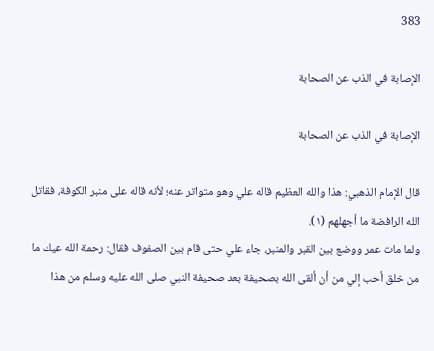383

الإصابة في الذب عن الصحابة

الإصابة في الذب عن الصحابة

قال الإمام الذهبي: هذا والله العظيم قاله علي وهو متواتر عنه؛ لأنه قاله على منبر الكوفة، فقاتل الله الرافضة ما أجهلهم (١).
ولما مات عمر ووضع بين القبر والمنبر، جاء علي حتى قام بين الصفوف فقال: رحمة الله عيك ما من خلق أحب إلي من أن ألقى الله بصحيفة بعد صحيفة النبي صلى الله عليه وسلم من هذا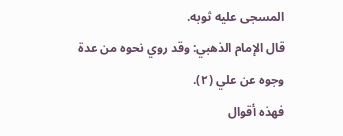المسجى عليه ثوبه.
قال الإمام الذهبي: وقد روي نحوه من عدة وجوه عن علي (٢).
فهذه أقوال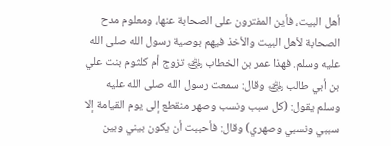أهل البيت، فأين المفترون على الصحابة عنها، ومعلوم مدح الصحابة لأهل البيت والأخذ فيهم بوصية رسول الله صلى الله عليه وسلم. فهذا عمر بن الخطاب ﵁ تزوج أم كلثوم بنت علي بن أبي طالب ﵁ وقال: سمعت رسول الله صلى الله عليه وسلم يقول: (كل سبب ونسب وصهر منقطع إلى يوم القيامة إلا سببي ونسبي وصهري) وقال: فأحببت أن يكون بيني وبين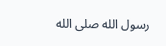رسول الله صلى الله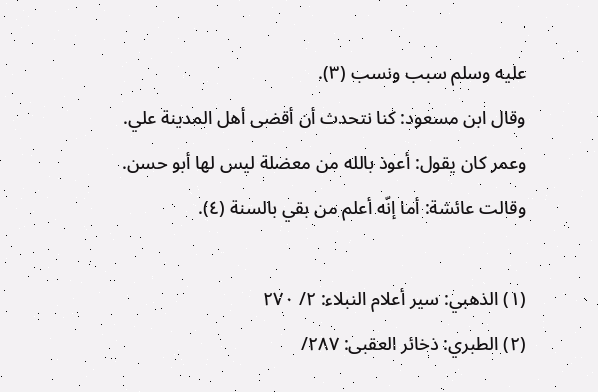عليه وسلم سبب ونسب (٣).
وقال ابن مسعود: كنا نتحدث أن أقضى أهل المدينة علي.
وعمر كان يقول: أعوذ بالله من معضلة ليس لها أبو حسن.
وقالت عائشة: أما إنّه أعلم من بقي بالسنة (٤).

(١) الذهبي: سير أعلام النبلاء: ٢/ ٢٧٠
(٢) الطبري: ذخائر العقبى: ٢٨٧/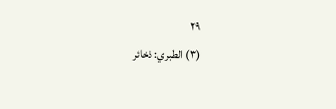٢٩
(٣) الطبري: ذخائر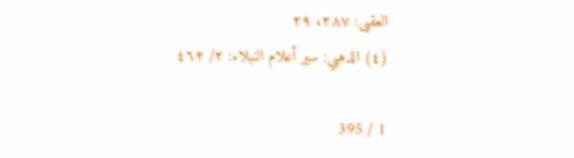العقبى: ٢٨٧، ٢٩
(٤) الذهبي: سير أعلام النبلاء: ٢/ ٤٦٢

1 / 395